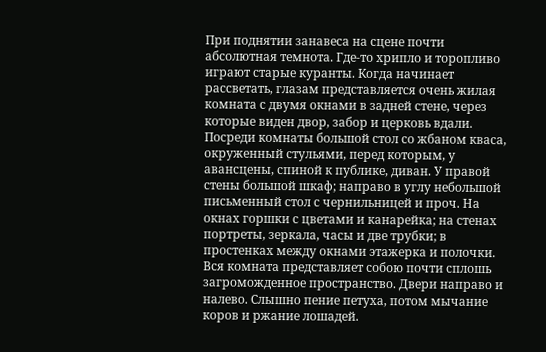При поднятии занавеса на сцене почти абсолютная темнота. Где-то хрипло и торопливо играют старые куранты. Когда начинает рассветать, глазам представляется очень жилая комната с двумя окнами в задней стене, через которые виден двор, забор и церковь вдали. Посреди комнаты большой стол со жбаном кваса, окруженный стульями, перед которым, у авансцены, спиной к публике, диван. У правой стены большой шкаф; направо в углу небольшой письменный стол с чернильницей и проч. На окнах горшки с цветами и канарейка; на стенах портреты, зеркала, часы и две трубки; в простенках между окнами этажерка и полочки. Вся комната представляет собою почти сплошь загроможденное пространство. Двери направо и налево. Слышно пение петуха, потом мычание коров и ржание лошадей.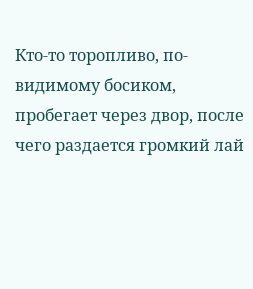Кто-то торопливо, по-видимому босиком, пробегает через двор, после чего раздается громкий лай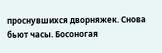проснувшихся дворняжек. Снова бьют часы. Босоногая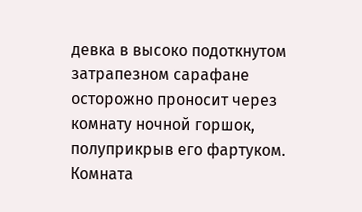девка в высоко подоткнутом затрапезном сарафане осторожно проносит через комнату ночной горшок, полуприкрыв его фартуком. Комната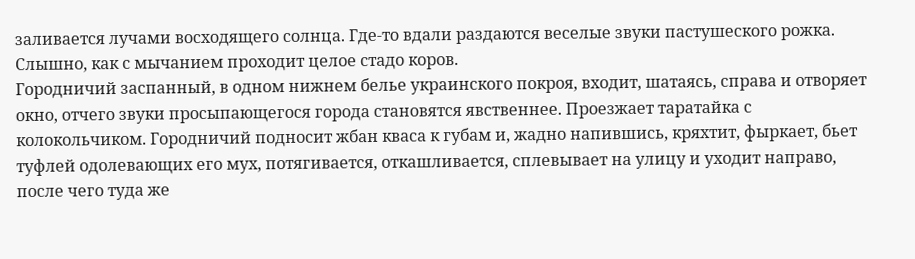заливается лучами восходящего солнца. Где-то вдали раздаются веселые звуки пастушеского рожка. Слышно, как с мычанием проходит целое стадо коров.
Городничий заспанный, в одном нижнем белье украинского покроя, входит, шатаясь, справа и отворяет окно, отчего звуки просыпающегося города становятся явственнее. Проезжает таратайка с колокольчиком. Городничий подносит жбан кваса к губам и, жадно напившись, кряхтит, фыркает, бьет туфлей одолевающих его мух, потягивается, откашливается, сплевывает на улицу и уходит направо, после чего туда же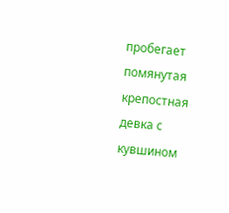пробегает помянутая крепостная девка с кувшином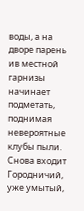воды, а на дворе парень ив местной гарнизы начинает подметать, поднимая невероятные клубы пыли. Снова входит Городничий, уже умытый,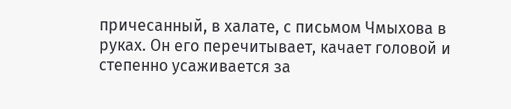причесанный, в халате, с письмом Чмыхова в руках. Он его перечитывает, качает головой и степенно усаживается за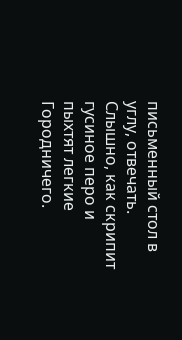письменный стол в углу, отвечать. Слышно, как скрипит гусиное перо и пыхтят легкие Городничего.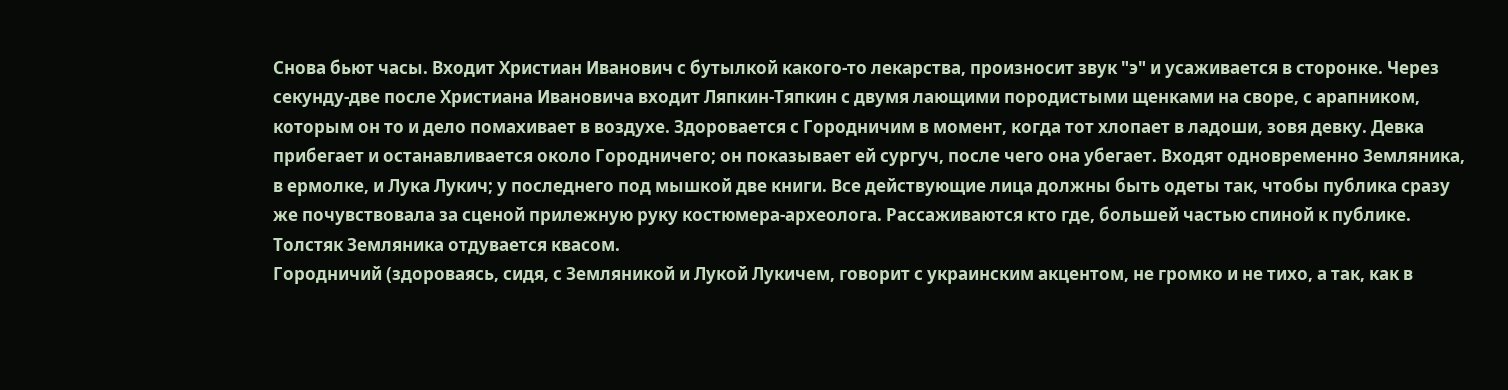Снова бьют часы. Входит Христиан Иванович с бутылкой какого-то лекарства, произносит звук "э" и усаживается в сторонке. Через секунду-две после Христиана Ивановича входит Ляпкин-Тяпкин с двумя лающими породистыми щенками на своре, с арапником, которым он то и дело помахивает в воздухе. Здоровается с Городничим в момент, когда тот хлопает в ладоши, зовя девку. Девка прибегает и останавливается около Городничего; он показывает ей сургуч, после чего она убегает. Входят одновременно Земляника, в ермолке, и Лука Лукич; у последнего под мышкой две книги. Все действующие лица должны быть одеты так, чтобы публика сразу же почувствовала за сценой прилежную руку костюмера-археолога. Рассаживаются кто где, большей частью спиной к публике. Толстяк Земляника отдувается квасом.
Городничий (здороваясь, сидя, с Земляникой и Лукой Лукичем, говорит с украинским акцентом, не громко и не тихо, а так, как в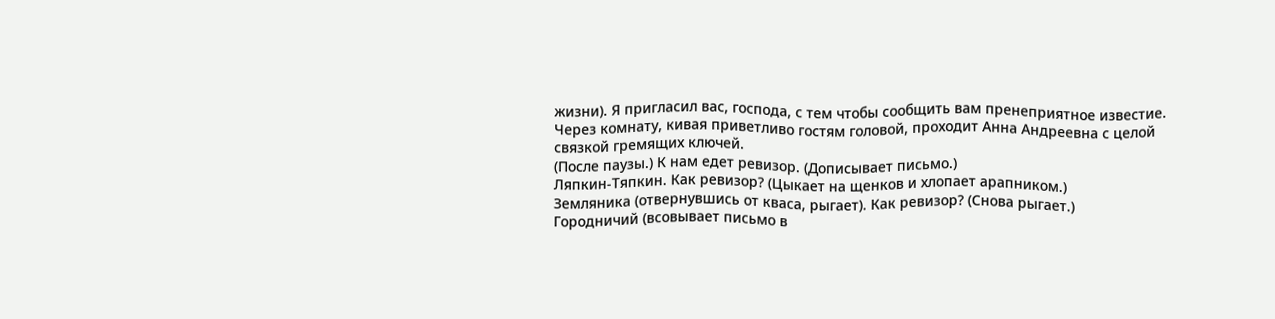жизни). Я пригласил вас, господа, с тем чтобы сообщить вам пренеприятное известие.
Через комнату, кивая приветливо гостям головой, проходит Анна Андреевна с целой связкой гремящих ключей.
(После паузы.) К нам едет ревизор. (Дописывает письмо.)
Ляпкин-Тяпкин. Как ревизор? (Цыкает на щенков и хлопает арапником.)
Земляника (отвернувшись от кваса, рыгает). Как ревизор? (Снова рыгает.)
Городничий (всовывает письмо в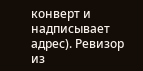конверт и надписывает адрес). Ревизор из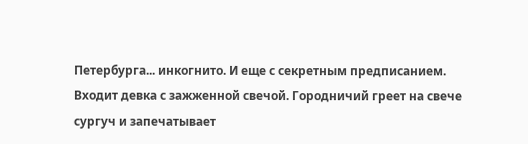Петербурга... инкогнито. И еще с секретным предписанием.
Входит девка с зажженной свечой. Городничий греет на свече сургуч и запечатывает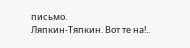письмо.
Ляпкин-Тяпкин. Вот те на!..